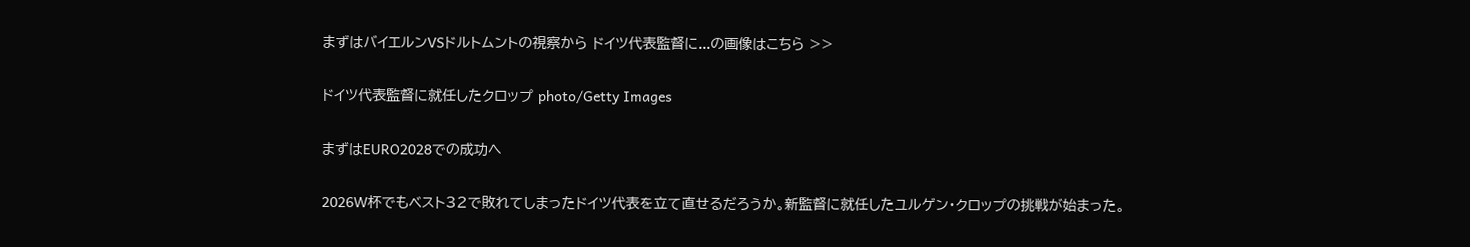まずはバイエルンVSドルトムントの視察から ドイツ代表監督に...の画像はこちら >>

ドイツ代表監督に就任したクロップ photo/Getty Images

まずはEURO2028での成功へ

2026W杯でもベスト32で敗れてしまったドイツ代表を立て直せるだろうか。新監督に就任したユルゲン・クロップの挑戦が始まった。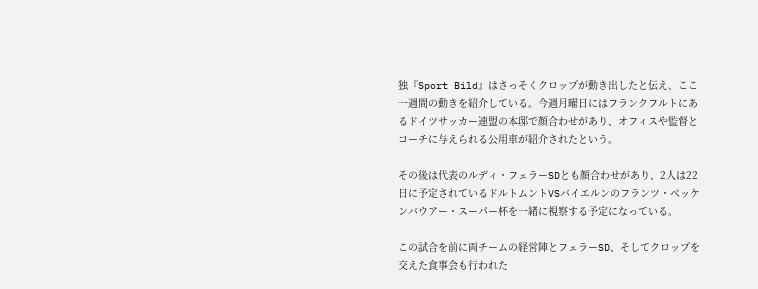独『Sport Bild』はさっそくクロップが動き出したと伝え、ここ一週間の動きを紹介している。今週月曜日にはフランクフルトにあるドイツサッカー連盟の本邸で顔合わせがあり、オフィスや監督とコーチに与えられる公用車が紹介されたという。

その後は代表のルディ・フェラーSDとも顔合わせがあり、2人は22日に予定されているドルトムントVSバイエルンのフランツ・ベッケンバウアー・スーパー杯を一緒に視察する予定になっている。

この試合を前に両チームの経営陣とフェラーSD、そしてクロップを交えた食事会も行われた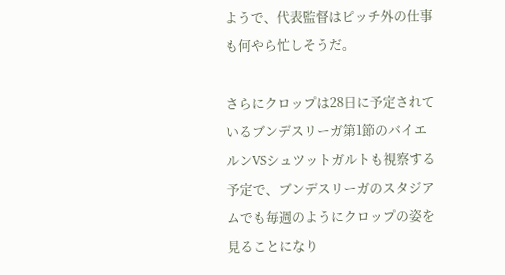ようで、代表監督はピッチ外の仕事も何やら忙しそうだ。

さらにクロップは28日に予定されているブンデスリーガ第1節のバイエルンVSシュツットガルトも視察する予定で、ブンデスリーガのスタジアムでも毎週のようにクロップの姿を見ることになり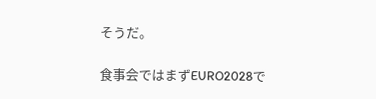そうだ。

食事会ではまずEURO2028で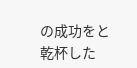の成功をと乾杯した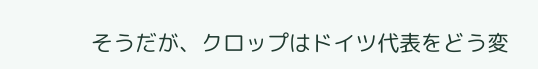そうだが、クロップはドイツ代表をどう変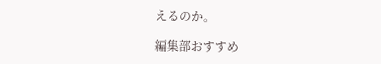えるのか。

編集部おすすめ